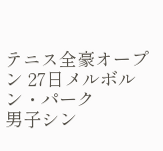テニス全豪オープン 27日メルボルン・パーク
男子シン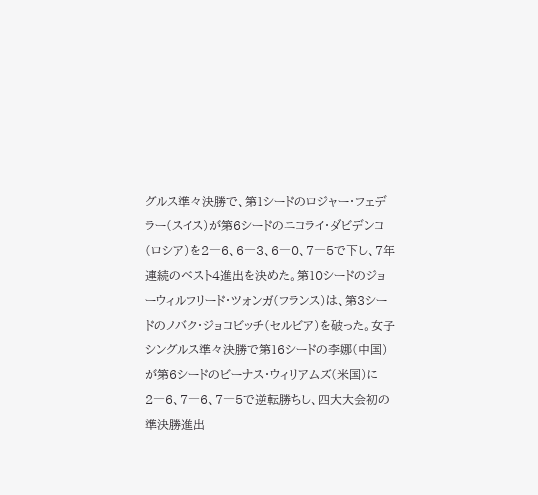グルス準々決勝で、第1シードのロジャー・フェデラー(スイス)が第6シードのニコライ・ダビデンコ(ロシア)を2―6、6―3、6―0、7―5で下し、7年連続のベスト4進出を決めた。第10シードのジョーウィルフリード・ツォンガ(フランス)は、第3シードのノバク・ジョコビッチ(セルビア)を破った。女子シングルス準々決勝で第16シードの李娜(中国)が第6シードのビーナス・ウィリアムズ(米国)に2―6、7―6、7―5で逆転勝ちし、四大大会初の準決勝進出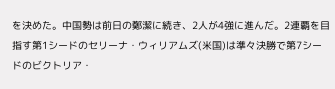を決めた。中国勢は前日の鄭潔に続き、2人が4強に進んだ。2連覇を目指す第1シードのセリーナ・ウィリアムズ(米国)は準々決勝で第7シードのビクトリア・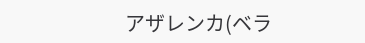アザレンカ(ベラ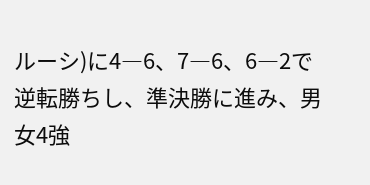ルーシ)に4―6、7―6、6―2で逆転勝ちし、準決勝に進み、男女4強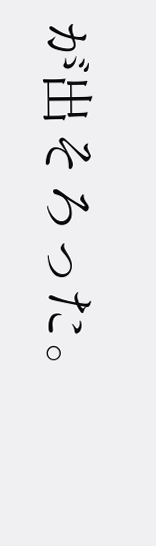が出そろった。